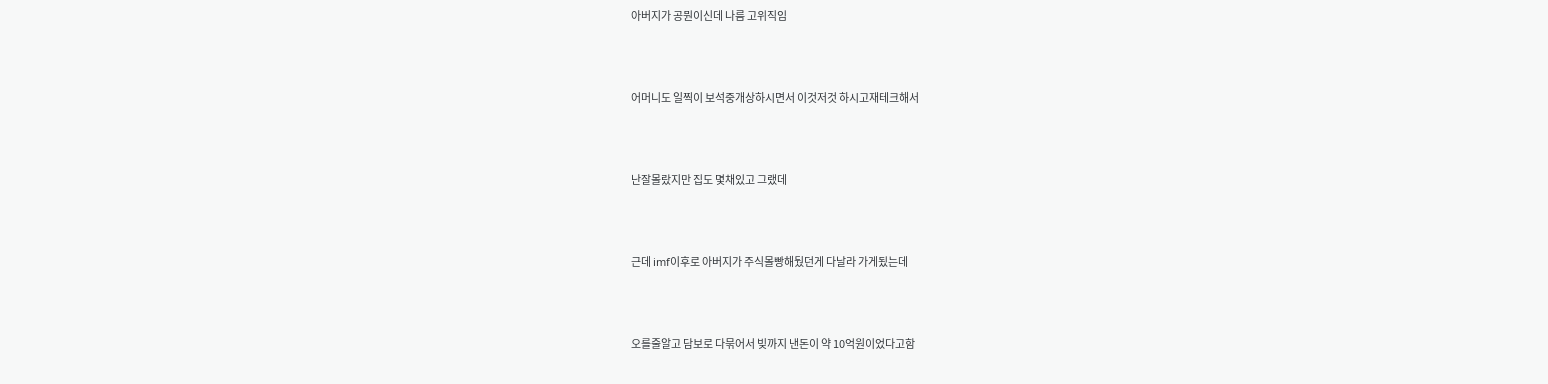아버지가 공뭔이신데 나름 고위직임



어머니도 일찍이 보석중개상하시면서 이것저것 하시고재테크해서



난잘몰랐지만 집도 몇채있고 그랬데



근데 imf이후로 아버지가 주식몰빵해뒀던게 다날라 가게됬는데



오를줄알고 담보로 다묶어서 빚까지 낸돈이 약 10억원이었다고함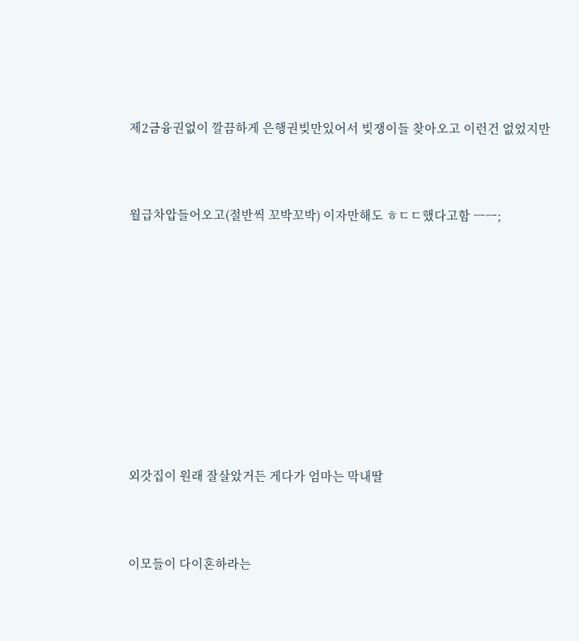제2금융권없이 깔끔하게 은행권빚만있어서 빚쟁이들 찾아오고 이런건 없었지만



월급차압들어오고(절반씩 꼬박꼬박) 이자만해도 ㅎㄷㄷ했다고함 ㅡㅡ;











외갓집이 원래 잘살았거든 게다가 엄마는 막내딸



이모들이 다이혼하라는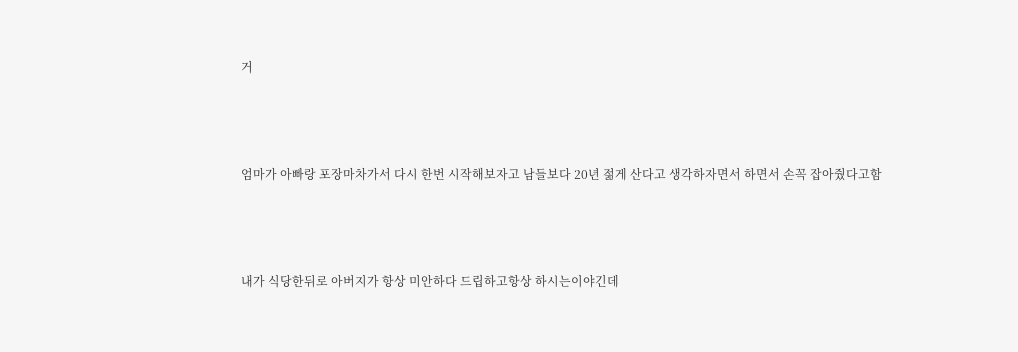거



엄마가 아빠랑 포장마차가서 다시 한번 시작해보자고 남들보다 20년 젊게 산다고 생각하자면서 하면서 손꼭 잡아줬다고함



내가 식당한뒤로 아버지가 항상 미안하다 드립하고항상 하시는이야긴데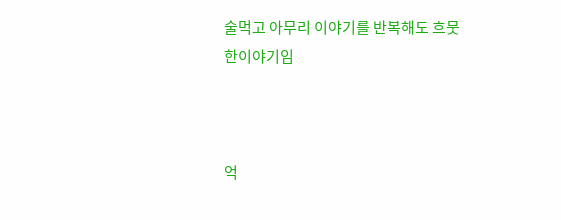술먹고 아무리 이야기를 반복해도 흐뭇한이야기임



억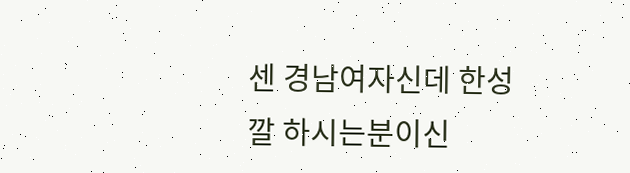센 경남여자신데 한성깔 하시는분이신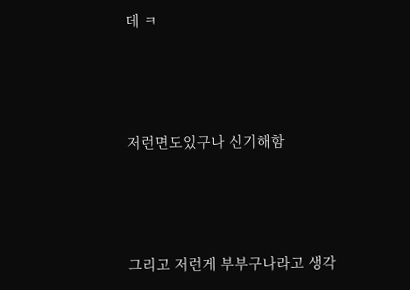데 ㅋ



저런면도있구나 신기해함



그리고 저런게 부부구나라고 생각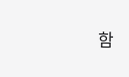함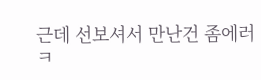근데 선보셔서 만난건 좀에러 ㅋ